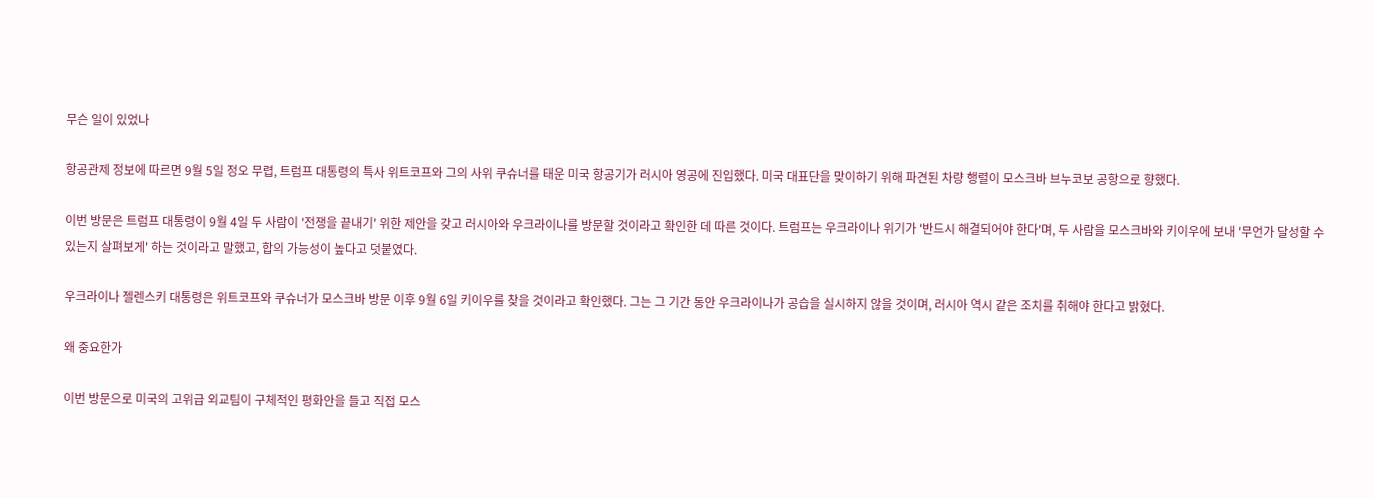무슨 일이 있었나

항공관제 정보에 따르면 9월 5일 정오 무렵, 트럼프 대통령의 특사 위트코프와 그의 사위 쿠슈너를 태운 미국 항공기가 러시아 영공에 진입했다. 미국 대표단을 맞이하기 위해 파견된 차량 행렬이 모스크바 브누코보 공항으로 향했다.

이번 방문은 트럼프 대통령이 9월 4일 두 사람이 '전쟁을 끝내기' 위한 제안을 갖고 러시아와 우크라이나를 방문할 것이라고 확인한 데 따른 것이다. 트럼프는 우크라이나 위기가 '반드시 해결되어야 한다'며, 두 사람을 모스크바와 키이우에 보내 '무언가 달성할 수 있는지 살펴보게' 하는 것이라고 말했고, 합의 가능성이 높다고 덧붙였다.

우크라이나 젤렌스키 대통령은 위트코프와 쿠슈너가 모스크바 방문 이후 9월 6일 키이우를 찾을 것이라고 확인했다. 그는 그 기간 동안 우크라이나가 공습을 실시하지 않을 것이며, 러시아 역시 같은 조치를 취해야 한다고 밝혔다.

왜 중요한가

이번 방문으로 미국의 고위급 외교팀이 구체적인 평화안을 들고 직접 모스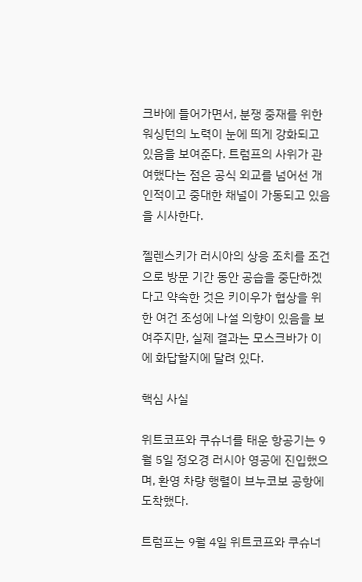크바에 들어가면서, 분쟁 중재를 위한 워싱턴의 노력이 눈에 띄게 강화되고 있음을 보여준다. 트럼프의 사위가 관여했다는 점은 공식 외교를 넘어선 개인적이고 중대한 채널이 가동되고 있음을 시사한다.

젤렌스키가 러시아의 상응 조치를 조건으로 방문 기간 동안 공습을 중단하겠다고 약속한 것은 키이우가 협상을 위한 여건 조성에 나설 의향이 있음을 보여주지만, 실제 결과는 모스크바가 이에 화답할지에 달려 있다.

핵심 사실

위트코프와 쿠슈너를 태운 항공기는 9월 5일 정오경 러시아 영공에 진입했으며, 환영 차량 행렬이 브누코보 공항에 도착했다.

트럼프는 9월 4일 위트코프와 쿠슈너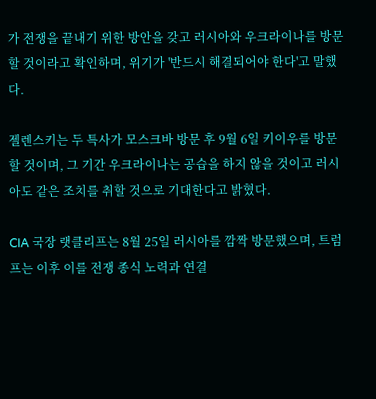가 전쟁을 끝내기 위한 방안을 갖고 러시아와 우크라이나를 방문할 것이라고 확인하며, 위기가 '반드시 해결되어야 한다'고 말했다.

젤렌스키는 두 특사가 모스크바 방문 후 9월 6일 키이우를 방문할 것이며, 그 기간 우크라이나는 공습을 하지 않을 것이고 러시아도 같은 조치를 취할 것으로 기대한다고 밝혔다.

CIA 국장 랫클리프는 8월 25일 러시아를 깜짝 방문했으며, 트럼프는 이후 이를 전쟁 종식 노력과 연결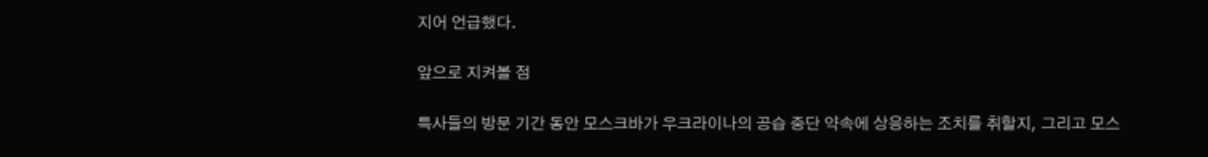지어 언급했다.

앞으로 지켜볼 점

특사들의 방문 기간 동안 모스크바가 우크라이나의 공습 중단 약속에 상응하는 조치를 취할지, 그리고 모스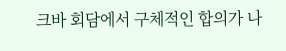크바 회담에서 구체적인 합의가 나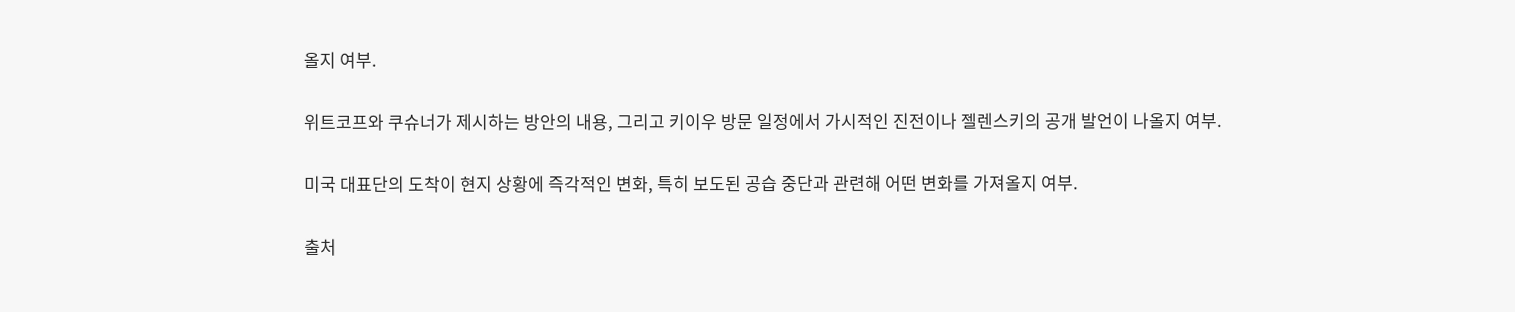올지 여부.

위트코프와 쿠슈너가 제시하는 방안의 내용, 그리고 키이우 방문 일정에서 가시적인 진전이나 젤렌스키의 공개 발언이 나올지 여부.

미국 대표단의 도착이 현지 상황에 즉각적인 변화, 특히 보도된 공습 중단과 관련해 어떤 변화를 가져올지 여부.

출처